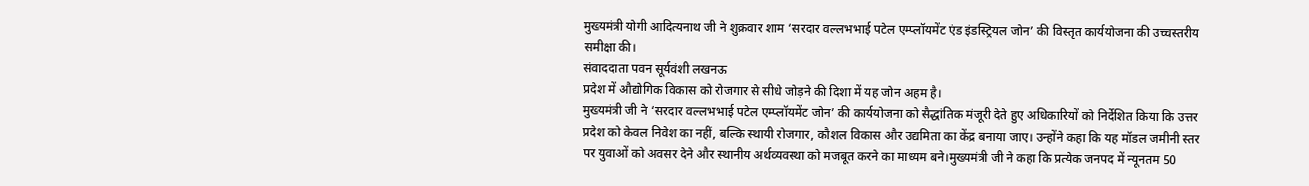मुख्यमंत्री योगी आदित्यनाथ जी ने शुक्रवार शाम ‘सरदार वल्लभभाई पटेल एम्प्लॉयमेंट एंड इंडस्ट्रियल जोन’ की विस्तृत कार्ययोजना की उच्चस्तरीय समीक्षा की।
संवाददाता पवन सूर्यवंशी लखनऊ
प्रदेश में औद्योगिक विकास को रोजगार से सीधे जोड़ने की दिशा में यह जोन अहम है।
मुख्यमंत्री जी ने ‘सरदार वल्लभभाई पटेल एम्प्लॉयमेंट जोन’ की कार्ययोजना को सैद्धांतिक मंजूरी देते हुए अधिकारियों को निर्देशित किया कि उत्तर प्रदेश को केवल निवेश का नहीं, बल्कि स्थायी रोजगार, कौशल विकास और उद्यमिता का केंद्र बनाया जाए। उन्होंने कहा कि यह मॉडल जमीनी स्तर पर युवाओं को अवसर देने और स्थानीय अर्थव्यवस्था को मजबूत करने का माध्यम बने।मुख्यमंत्री जी ने कहा कि प्रत्येक जनपद में न्यूनतम 50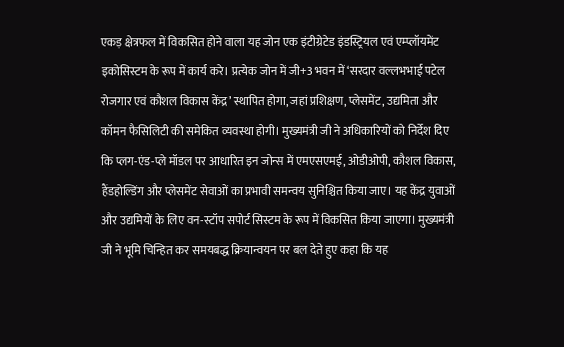एकड़ क्षेत्रफल में विकसित होने वाला यह जोन एक इंटीग्रेटेड इंडस्ट्रियल एवं एम्प्लॉयमेंट इकोसिस्टम के रूप में कार्य करे। प्रत्येक जोन में जी+3 भवन में ‘सरदार वल्लभभाई पटेल रोजगार एवं कौशल विकास केंद्र’ स्थापित होगा, जहां प्रशिक्षण, प्लेसमेंट, उद्यमिता और कॉमन फैसिलिटी की समेकित व्यवस्था होगी। मुख्यमंत्री जी ने अधिकारियों को निर्देश दिए कि प्लग-एंड-प्ले मॉडल पर आधारित इन जोन्स में एमएसएमई, ओडीओपी, कौशल विकास, हैंडहोल्डिंग और प्लेसमेंट सेवाओं का प्रभावी समन्वय सुनिश्चित किया जाए। यह केंद्र युवाओं और उद्यमियों के लिए वन-स्टॉप सपोर्ट सिस्टम के रूप में विकसित किया जाएगा। मुख्यमंत्री जी ने भूमि चिन्हित कर समयबद्ध क्रियान्वयन पर बल देते हुए कहा कि यह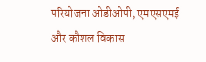परियोजना ओडीओपी, एमएसएमई और कौशल विकास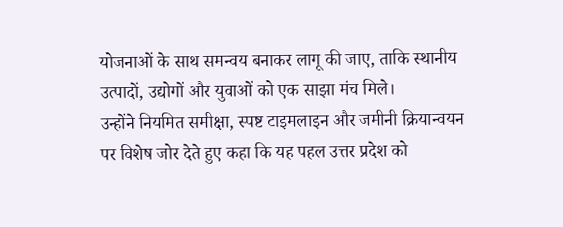योजनाओं के साथ समन्वय बनाकर लागू की जाए, ताकि स्थानीय उत्पादों, उद्योगों और युवाओं को एक साझा मंच मिले।
उन्होंने नियमित समीक्षा, स्पष्ट टाइमलाइन और जमीनी क्रियान्वयन पर विशेष जोर देते हुए कहा कि यह पहल उत्तर प्रदेश को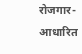रोजगार-आधारित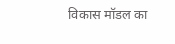विकास मॉडल का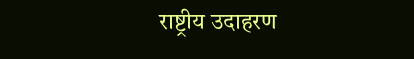राष्ट्रीय उदाहरण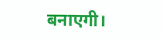बनाएगी।